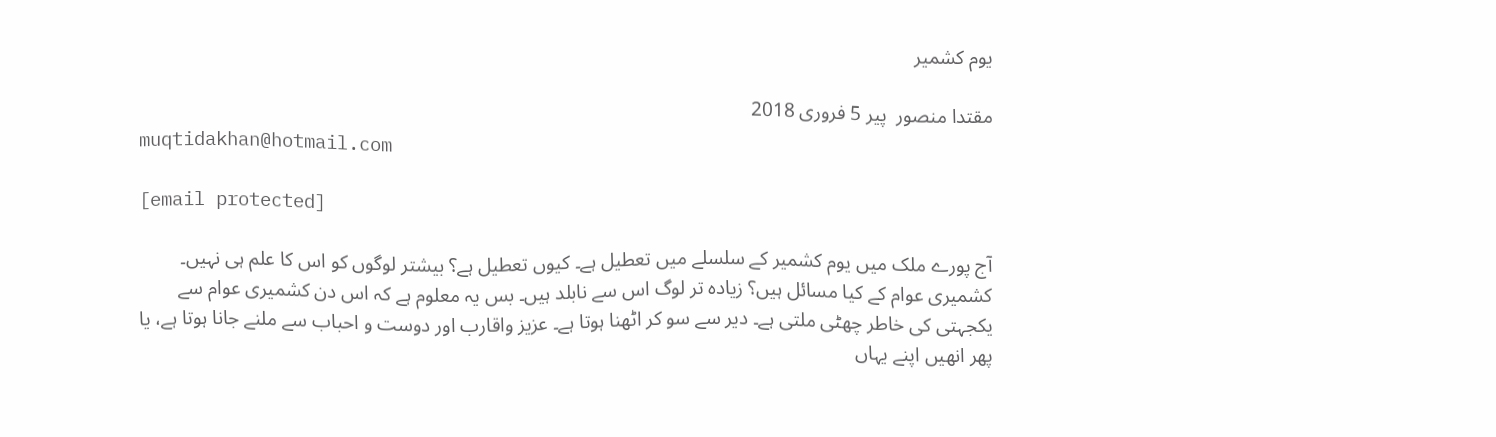یوم کشمیر

مقتدا منصور  پير 5 فروری 2018
muqtidakhan@hotmail.com

[email protected]

آج پورے ملک میں یوم کشمیر کے سلسلے میں تعطیل ہے۔ کیوں تعطیل ہے؟ بیشتر لوگوں کو اس کا علم ہی نہیں۔ کشمیری عوام کے کیا مسائل ہیں؟ زیادہ تر لوگ اس سے نابلد ہیں۔ بس یہ معلوم ہے کہ اس دن کشمیری عوام سے یکجہتی کی خاطر چھٹی ملتی ہے۔ دیر سے سو کر اٹھنا ہوتا ہے۔ عزیز واقارب اور دوست و احباب سے ملنے جانا ہوتا ہے، یا پھر انھیں اپنے یہاں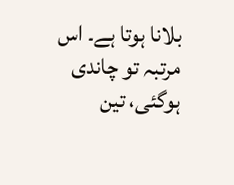بلانا ہوتا ہے۔ اس مرتبہ تو چاندی ہوگئی، تین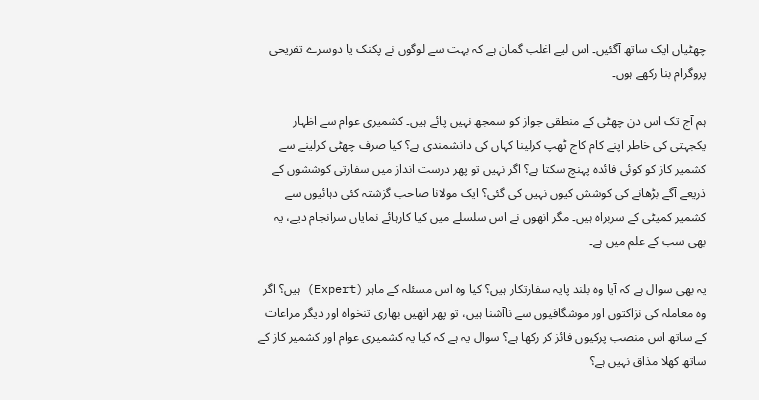چھٹیاں ایک ساتھ آگئیں۔ اس لیے اغلب گمان ہے کہ بہت سے لوگوں نے پکنک یا دوسرے تفریحی پروگرام بنا رکھے ہوں۔

ہم آج تک اس دن چھٹی کے منطقی جواز کو سمجھ نہیں پائے ہیں۔ کشمیری عوام سے اظہار یکجہتی کی خاطر اپنے کام کاج ٹھپ کرلینا کہاں کی دانشمندی ہے؟ کیا صرف چھٹی کرلینے سے کشمیر کاز کو کوئی فائدہ پہنچ سکتا ہے؟ اگر نہیں تو پھر درست انداز میں سفارتی کوششوں کے ذریعے آگے بڑھانے کی کوشش کیوں نہیں کی گئی؟ ایک مولانا صاحب گزشتہ کئی دہائیوں سے کشمیر کمیٹی کے سربراہ ہیں۔ مگر انھوں نے اس سلسلے میں کیا کارہائے نمایاں سرانجام دیے، یہ بھی سب کے علم میں ہے۔

یہ بھی سوال ہے کہ آیا وہ بلند پایہ سفارتکار ہیں؟ کیا وہ اس مسئلہ کے ماہر (Expert) ہیں؟ اگر وہ معاملہ کی نزاکتوں اور موشگافیوں سے ناآشنا ہیں، تو پھر انھیں بھاری تنخواہ اور دیگر مراعات کے ساتھ اس منصب پرکیوں فائز کر رکھا ہے؟ سوال یہ ہے کہ کیا یہ کشمیری عوام اور کشمیر کاز کے ساتھ کھلا مذاق نہیں ہے؟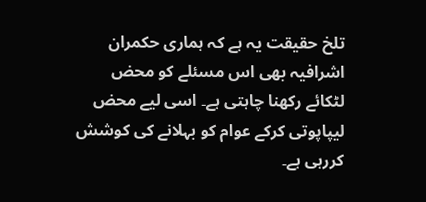تلخ حقیقت یہ ہے کہ ہماری حکمران اشرافیہ بھی اس مسئلے کو محض لٹکائے رکھنا چاہتی ہے۔ اسی لیے محض لیپاپوتی کرکے عوام کو بہلانے کی کوشش کررہی ہے۔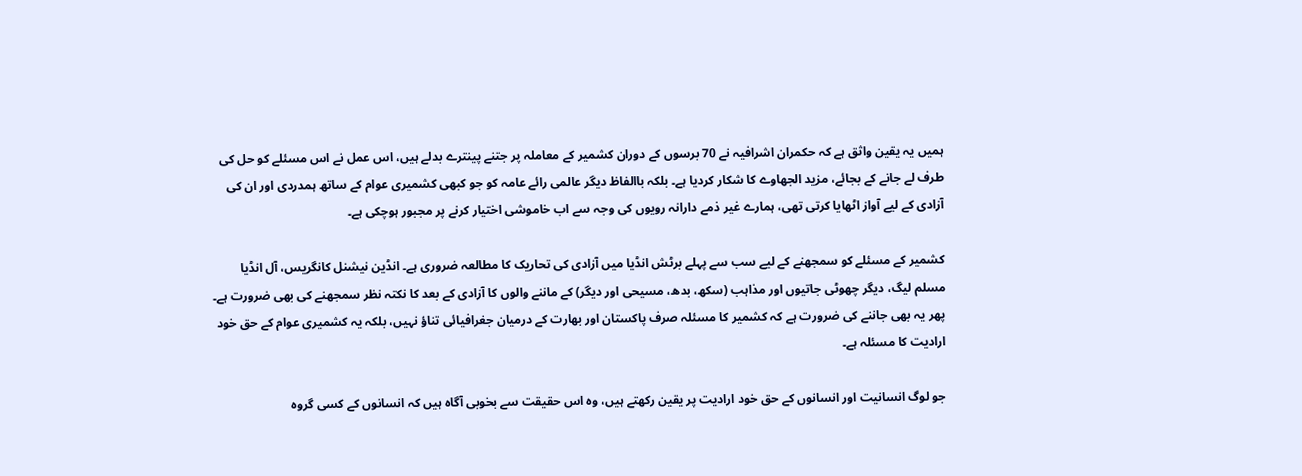ہمیں یہ یقین واثق ہے کہ حکمران اشرافیہ نے 70 برسوں کے دوران کشمیر کے معاملہ پر جتنے پینترے بدلے ہیں، اس عمل نے اس مسئلے کو حل کی طرف لے جانے کے بجائے، مزید الجھاوے کا شکار کردیا ہے۔ بلکہ باالفاظ دیگر عالمی رائے عامہ کو جو کبھی کشمیری عوام کے ساتھ ہمدردی اور ان کی آزادی کے لیے آواز اٹھایا کرتی تھی، ہمارے غیر ذمے دارانہ رویوں کی وجہ سے اب خاموشی اختیار کرنے پر مجبور ہوچکی ہے۔

کشمیر کے مسئلے کو سمجھنے کے لیے سب سے پہلے برٹش انڈیا میں آزادی کی تحاریک کا مطالعہ ضروری ہے۔ انڈین نیشنل کانگریس، آل انڈیا مسلم لیگ، دیگر چھوٹی جاتیوں اور مذاہب (سکھ، بدھ، مسیحی اور دیگر) کے ماننے والوں کا آزادی کے بعد کا نکتہ نظر سمجھنے کی بھی ضرورت ہے۔ پھر یہ بھی جاننے کی ضرورت ہے کہ کشمیر کا مسئلہ صرف پاکستان اور بھارت کے درمیان جغرافیائی تناؤ نہیں، بلکہ یہ کشمیری عوام کے حق خود ارادیت کا مسئلہ ہے۔

جو لوگ انسانیت اور انسانوں کے حق خود ارادیت پر یقین رکھتے ہیں، وہ اس حقیقت سے بخوبی آگاہ ہیں کہ انسانوں کے کسی گروہ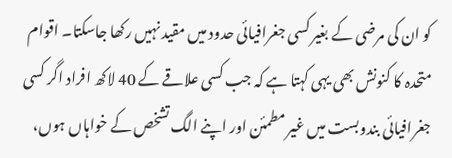کو ان کی مرضی کے بغیر کسی جغرافیائی حدود میں مقید نہیں رکھا جاسکتا۔ اقوام متحدہ کا کنونش بھی یہی کہتا ہے کہ جب کسی علاقے کے 40 لاکھ افراد اگر کسی جغرافیائی بندوبست میں غیر مطمئن اور اپنے الگ تشخص کے خواہاں ہوں،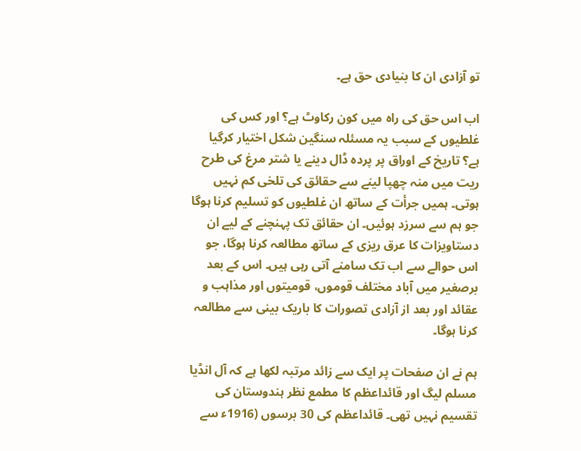تو آزادی ان کا بنیادی حق ہے۔

اب اس حق کی راہ میں کون رکاوٹ ہے؟ اور کس کی غلطیوں کے سبب یہ مسئلہ سنگین شکل اختیار کرگیا ہے؟ تاریخ کے اوراق پر پردہ ڈال دینے یا شتر مرغ کی طرح ریت میں منہ چھپا لینے سے حقائق کی تلخی کم نہیں ہوتی۔ ہمیں جرأت کے ساتھ ان غلطیوں کو تسلیم کرنا ہوگا جو ہم سے سرزد ہوئیں۔ ان حقائق تک پہنچنے کے لیے ان دستاویزات کا عرق ریزی کے ساتھ مطالعہ کرنا ہوگا، جو اس حوالے سے اب تک سامنے آتی رہی ہیں۔ اس کے بعد برصغیر میں آباد مختلف قوموں، قومیتوں اور مذاہب و عقائد اور بعد از آزادی تصورات کا باریک بینی سے مطالعہ کرنا ہوگا۔

ہم نے ان صفحات پر ایک سے زائد مرتبہ لکھا ہے کہ آل انڈیا مسلم لیگ اور قائداعظم کا مطمع نظر ہندوستان کی تقسیم نہیں تھی۔ قائداعظم کی 30 برسوں (1916ء سے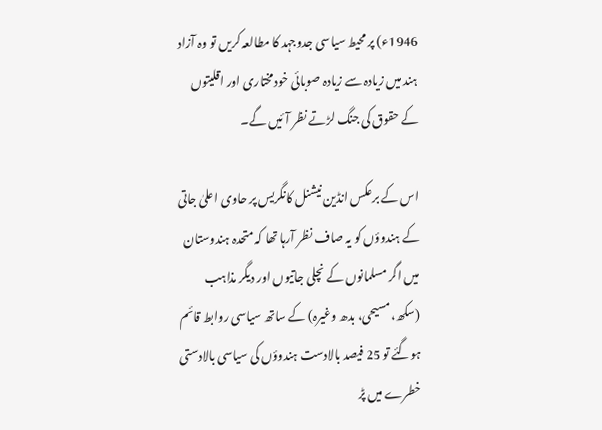1946ء) پر محیط سیاسی جدوجہد کا مطالعہ کریں تو وہ آزاد ہند میں زیادہ سے زیادہ صوبائی خودمختاری اور اقلیتوں کے حقوق کی جنگ لڑتے نظر آئیں گے۔

اس کے برعکس انڈین نیشنل کانگریس پر حاوی اعلیٰ جاتی کے ہندوؤں کو یہ صاف نظر آرہا تھا کہ متحدہ ہندوستان میں اگر مسلمانوں کے نچلی جاتیوں اور دیگر مذاہب (سکھ، مسیحی، بدھ وغیرہ) کے ساتھ سیاسی روابط قائم ہوگئے تو 25 فیصد بالادست ہندوؤں کی سیاسی بالادستی خطرے میں پڑ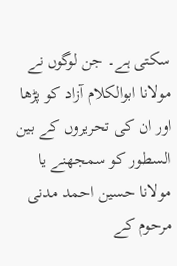سکتی ہے۔ جن لوگوں نے مولانا ابوالکلام آزاد کو پڑھا اور ان کی تحریروں کے بین السطور کو سمجھنے یا مولانا حسین احمد مدنی مرحوم کے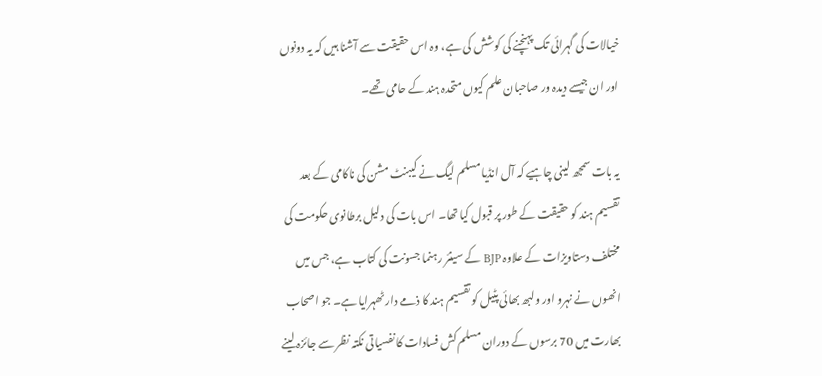خیالات کی گہرائی تک پہنچنے کی کوشش کی ہے، وہ اس حقیقت سے آشنا ہیں کہ یہ دونوں اور ان جیسے دیدہ ور صاحبان علم کیوں متحدہ ہند کے حامی تھے۔

یہ بات سمجھ لینی چاہیے کہ آل انڈیا مسلم لیگ نے کیبنٹ مشن کی ناکامی کے بعد تقسیم ہند کو حقیقت کے طور پر قبول کیا تھا۔ اس بات کی دلیل برطانوی حکومت کی مختلف دستاویزات کے علاوہ BJP کے سینئر رہنما جسونت کی کتاب ہے، جس میں انھوں نے نہرو اور ولبھ بھائی پٹیل کو تقسیم ہند کا ذمے دار ٹھہرایا ہے۔ جو اصحاب بھارت میں 70 برسوں کے دوران مسلم کش فسادات کا نفسیاتی نکتہ نظر سے جائزہ لینے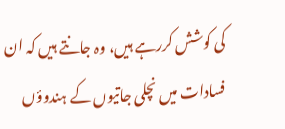کی کوشش کررہے ہیں، وہ جانتے ہیں کہ ان فسادات میں نچلی جاتیوں کے ہندوؤں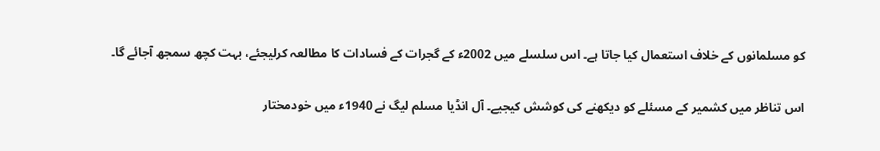کو مسلمانوں کے خلاف استعمال کیا جاتا ہے۔ اس سلسلے میں 2002ء کے گجرات کے فسادات کا مطالعہ کرلیجئے، بہت کچھ سمجھ آجائے گا۔

اس تناظر میں کشمیر کے مسئلے کو دیکھنے کی کوشش کیجیے۔ آل انڈیا مسلم لیگ نے 1940ء میں خودمختار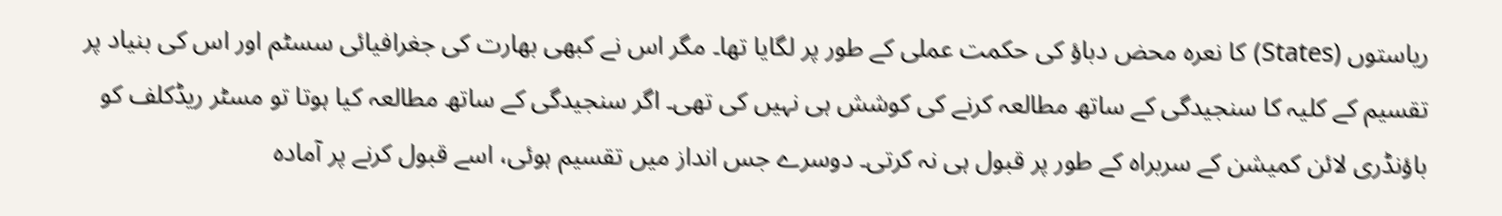ریاستوں (States) کا نعرہ محض دباؤ کی حکمت عملی کے طور پر لگایا تھا۔ مگر اس نے کبھی بھارت کی جغرافیائی سسٹم اور اس کی بنیاد پر تقسیم کے کلیہ کا سنجیدگی کے ساتھ مطالعہ کرنے کی کوشش ہی نہیں کی تھی۔ اگر سنجیدگی کے ساتھ مطالعہ کیا ہوتا تو مسٹر ریڈکلف کو باؤنڈری لائن کمیشن کے سربراہ کے طور پر قبول ہی نہ کرتی۔ دوسرے جس انداز میں تقسیم ہوئی، اسے قبول کرنے پر آمادہ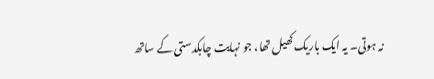نہ ہوتی۔ یہ ایک باریک کھیل تھا، جو نہایت چابکدستی کے ساتھ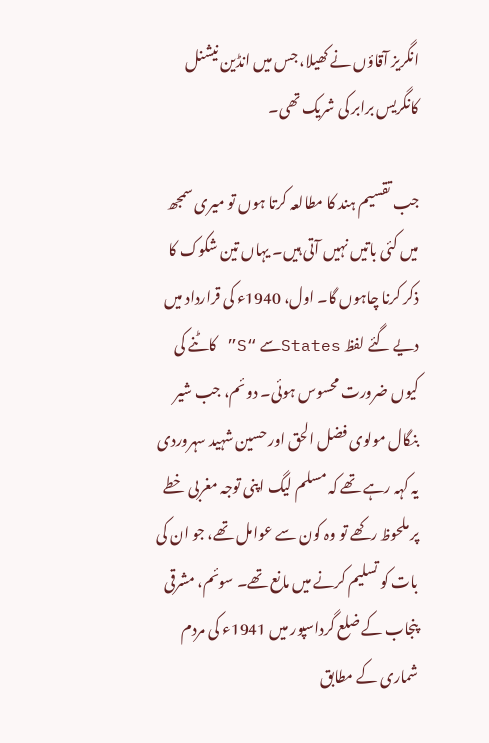انگریز آقاؤں نے کھیلا، جس میں انڈین نیشنل کانگریس برابر کی شریک تھی۔

جب تقسیم ہند کا مطالعہ کرتا ہوں تو میری سمجھ میں کئی باتیں نہیں آتی ہیں۔ یہاں تین شکوک کا ذکر کرنا چاہوں گا۔ اول، 1940ء کی قرارداد میں دیے گئے لفظ Statesسے “S” کاٹنے کی کیوں ضرورت محسوس ہوئی۔ دوئم، جب شیر بنگال مولوی فضل الحق اور حسین شہید سہروردی یہ کہہ رہے تھے کہ مسلم لیگ اپنی توجہ مغربی خطے پر ملحوظ رکھے تو وہ کون سے عوامل تھے، جو ان کی بات کو تسلیم کرنے میں مانع تھے۔ سوئم، مشرقی پنجاب کے ضلع گرداسپور میں 1941ء کی مردم شماری کے مطابق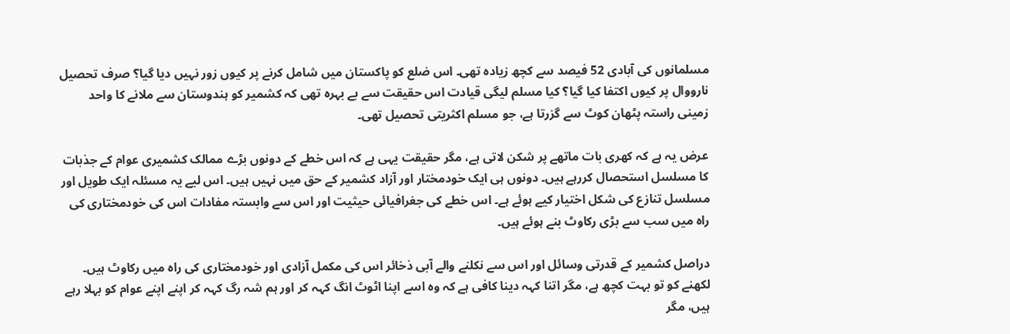مسلمانوں کی آبادی 52 فیصد سے کچھ زیادہ تھی۔ اس ضلع کو پاکستان میں شامل کرنے پر کیوں زور نہیں دیا گیا؟ صرف تحصیل نارووال پر کیوں اکتفا کیا گیا؟ کیا مسلم لیگی قیادت اس حقیقت سے بے بہرہ تھی کہ کشمیر کو ہندوستان سے ملانے کا واحد زمینی راستہ پٹھان کوٹ سے گزرتا ہے، جو مسلم اکثریتی تحصیل تھی۔

عرض یہ ہے کہ کھری بات ماتھے پر شکن لاتی ہے، مگر حقیقت یہی ہے کہ اس خطے کے دونوں بڑے ممالک کشمیری عوام کے جذبات کا مسلسل استحصال کررہے ہیں۔ دونوں ہی ایک خودمختار اور آزاد کشمیر کے حق میں نہیں ہیں۔ اس لیے یہ مسئلہ ایک طویل اور مسلسل تنازع کی شکل اختیار کیے ہوئے ہے۔ اس خطے کی جغرافیائی حیثیت اور اس سے وابستہ مفادات اس کی خودمختاری کی راہ میں سب سے بڑی رکاوٹ بنے ہوئے ہیں۔

دراصل کشمیر کے قدرتی وسائل اور اس سے نکلنے والے آبی ذخائر اس کی مکمل آزادی اور خودمختاری کی راہ میں رکاوٹ ہیں۔ لکھنے کو تو بہت کچھ ہے، مگر اتنا کہہ دینا کافی ہے کہ وہ اسے اپنا اٹوٹ انگ کہہ کر اور ہم شہ رگ کہہ کر اپنے اپنے عوام کو بہلا رہے ہیں، مگر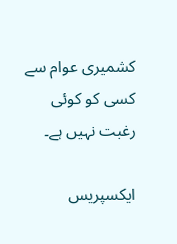کشمیری عوام سے کسی کو کوئی رغبت نہیں ہے۔

ایکسپریس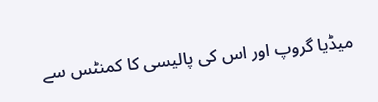میڈیا گروپ اور اس کی پالیسی کا کمنٹس سے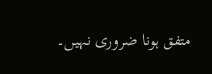متفق ہونا ضروری نہیں۔